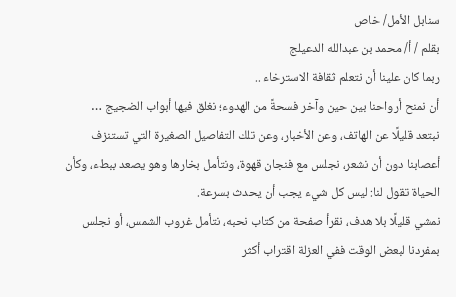سنابل الأمل/ خاص
بقلم / أ/ محمد بن عبدالله الدعيلج
ربما كان علينا أن نتعلم ثقافة الاسترخاء ..
أن نمنح أرواحنا بين حين وآخر فسحةً من الهدوء؛ نغلق فيها أبواب الضجيج …
نبتعد قليلًا عن الهاتف، وعن الأخبار، وعن تلك التفاصيل الصغيرة التي تستنزف أعصابنا دون أن نشعر، نجلس مع فنجان قهوة، ونتأمل بخارها وهو يصعد ببطء، وكأن الحياة تقول لنا: ليس كل شيء يجب أن يحدث بسرعة.
نمشي قليلًا بلا هدف، نقرأ صفحة من كتاب نحبه، نتأمل غروب الشمس، أو نجلس بمفردنا لبعض الوقت ففي العزلة اقتراب أكثر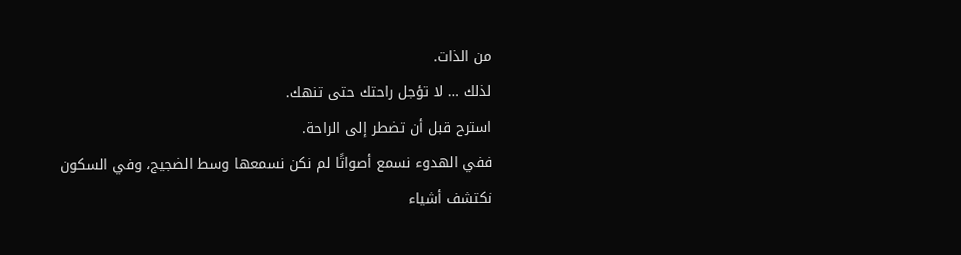من الذات.
لذلك … لا تؤجل راحتك حتى تنهك.
استرح قبل أن تضطر إلى الراحة.
ففي الهدوء نسمع أصواتًا لم نكن نسمعها وسط الضجيج، وفي السكون نكتشف أشياء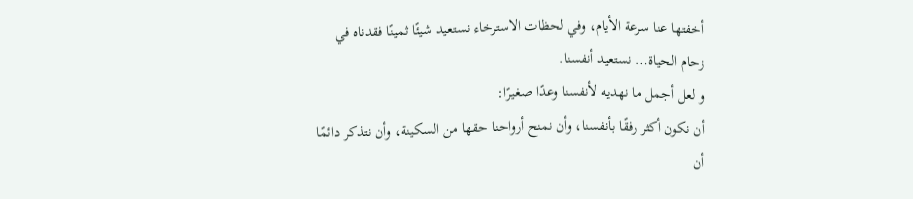أخفتها عنا سرعة الأيام، وفي لحظات الاسترخاء نستعيد شيئًا ثمينًا فقدناه في زحام الحياة… نستعيد أنفسنا.
و لعل أجمل ما نهديه لأنفسنا وعدًا صغيرًا:
أن نكون أكثر رفقًا بأنفسنا، وأن نمنح أرواحنا حقها من السكينة، وأن نتذكر دائمًا أن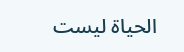الحياة ليست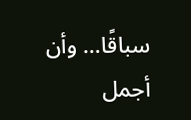سباقًا… وأن أجمل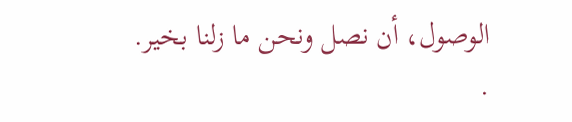الوصول، أن نصل ونحن ما زلنا بخير.
.